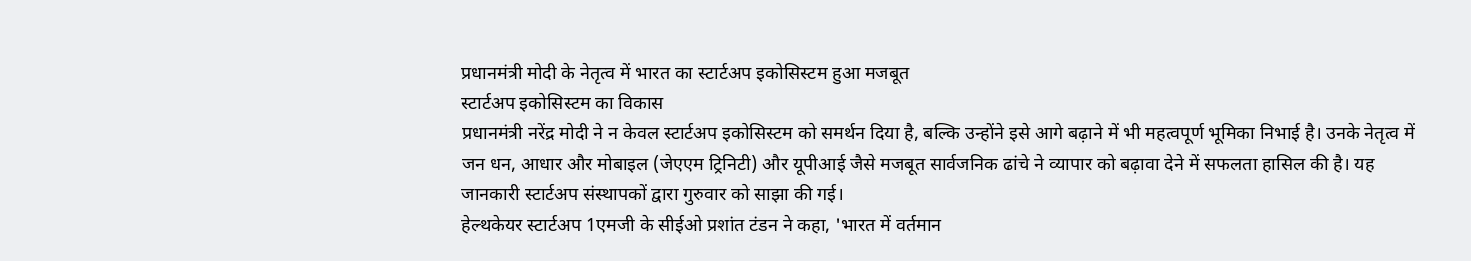प्रधानमंत्री मोदी के नेतृत्व में भारत का स्टार्टअप इकोसिस्टम हुआ मजबूत
स्टार्टअप इकोसिस्टम का विकास
प्रधानमंत्री नरेंद्र मोदी ने न केवल स्टार्टअप इकोसिस्टम को समर्थन दिया है, बल्कि उन्होंने इसे आगे बढ़ाने में भी महत्वपूर्ण भूमिका निभाई है। उनके नेतृत्व में जन धन, आधार और मोबाइल (जेएएम ट्रिनिटी) और यूपीआई जैसे मजबूत सार्वजनिक ढांचे ने व्यापार को बढ़ावा देने में सफलता हासिल की है। यह जानकारी स्टार्टअप संस्थापकों द्वारा गुरुवार को साझा की गई।
हेल्थकेयर स्टार्टअप 1एमजी के सीईओ प्रशांत टंडन ने कहा, 'भारत में वर्तमान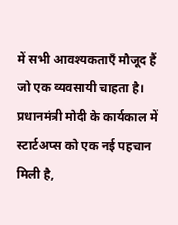में सभी आवश्यकताएँ मौजूद हैं जो एक व्यवसायी चाहता है। प्रधानमंत्री मोदी के कार्यकाल में स्टार्टअप्स को एक नई पहचान मिली है,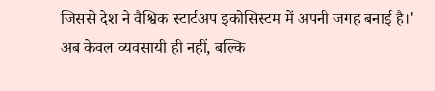जिससे देश ने वैश्विक स्टार्टअप इकोसिस्टम में अपनी जगह बनाई है।'
अब केवल व्यवसायी ही नहीं, बल्कि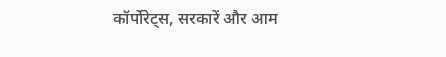कॉर्पोरेट्स, सरकारें और आम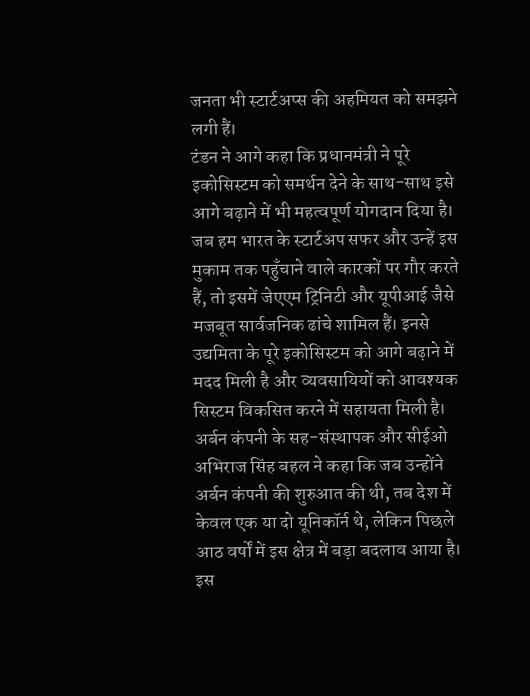जनता भी स्टार्टअप्स की अहमियत को समझने लगी हैं।
टंडन ने आगे कहा कि प्रधानमंत्री ने पूरे इकोसिस्टम को समर्थन देने के साथ-साथ इसे आगे बढ़ाने में भी महत्वपूर्ण योगदान दिया है।
जब हम भारत के स्टार्टअप सफर और उन्हें इस मुकाम तक पहुँचाने वाले कारकों पर गौर करते हैं, तो इसमें जेएएम ट्रिनिटी और यूपीआई जैसे मजबूत सार्वजनिक ढांचे शामिल हैं। इनसे उद्यमिता के पूरे इकोसिस्टम को आगे बढ़ाने में मदद मिली है और व्यवसायियों को आवश्यक सिस्टम विकसित करने में सहायता मिली है।
अर्बन कंपनी के सह-संस्थापक और सीईओ अभिराज सिंह बहल ने कहा कि जब उन्होंने अर्बन कंपनी की शुरुआत की थी, तब देश में केवल एक या दो यूनिकॉर्न थे, लेकिन पिछले आठ वर्षों में इस क्षेत्र में बड़ा बदलाव आया है। इस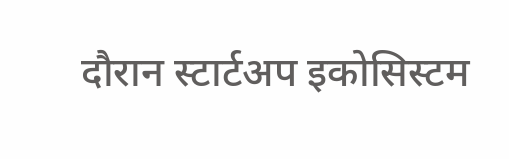दौरान स्टार्टअप इकोसिस्टम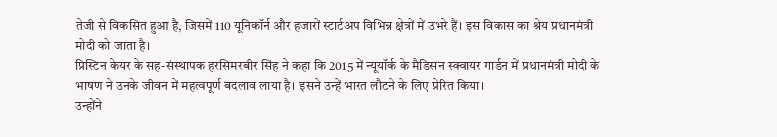तेजी से विकसित हुआ है, जिसमें 110 यूनिकॉर्न और हजारों स्टार्टअप विभिन्न क्षेत्रों में उभरे हैं। इस विकास का श्रेय प्रधानमंत्री मोदी को जाता है।
प्रिस्टिन केयर के सह-संस्थापक हरसिमरबीर सिंह ने कहा कि 2015 में न्यूयॉर्क के मैडिसन स्क्वायर गार्डन में प्रधानमंत्री मोदी के भाषण ने उनके जीवन में महत्वपूर्ण बदलाव लाया है। इसने उन्हें भारत लौटने के लिए प्रेरित किया।
उन्होंने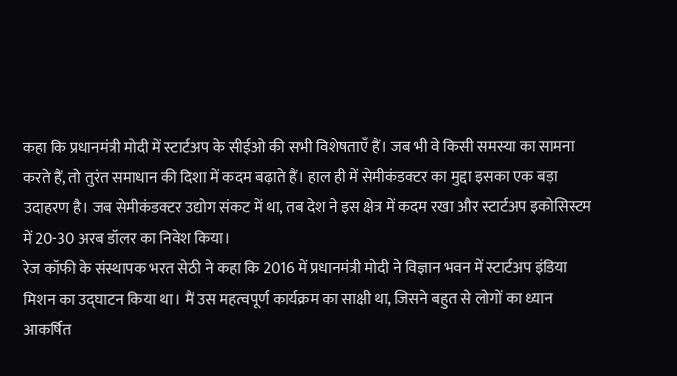कहा कि प्रधानमंत्री मोदी में स्टार्टअप के सीईओ की सभी विशेषताएँ हैं। जब भी वे किसी समस्या का सामना करते हैं, तो तुरंत समाधान की दिशा में कदम बढ़ाते हैं। हाल ही में सेमीकंडक्टर का मुद्दा इसका एक बड़ा उदाहरण है। जब सेमीकंडक्टर उद्योग संकट में था, तब देश ने इस क्षेत्र में कदम रखा और स्टार्टअप इकोसिस्टम में 20-30 अरब डॉलर का निवेश किया।
रेज कॉफी के संस्थापक भरत सेठी ने कहा कि 2016 में प्रधानमंत्री मोदी ने विज्ञान भवन में स्टार्टअप इंडिया मिशन का उद्घाटन किया था। मैं उस महत्वपूर्ण कार्यक्रम का साक्षी था, जिसने बहुत से लोगों का ध्यान आकर्षित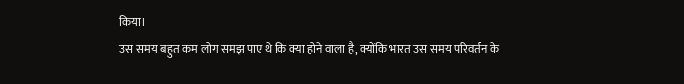किया।
उस समय बहुत कम लोग समझ पाए थे कि क्या होने वाला है, क्योंकि भारत उस समय परिवर्तन के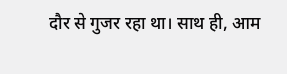दौर से गुजर रहा था। साथ ही, आम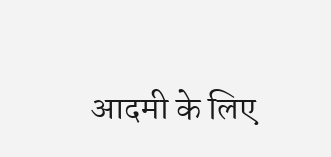आदमी के लिए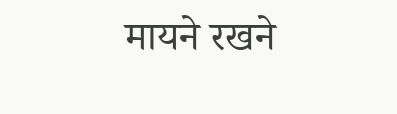मायने रखने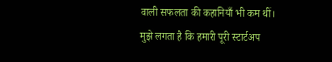वाली सफलता की कहानियाँ भी कम थीं।
मुझे लगता है कि हमारी पूरी स्टार्टअप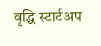वृद्धि स्टार्टअप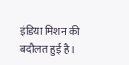इंडिया मिशन की बदौलत हुई है।